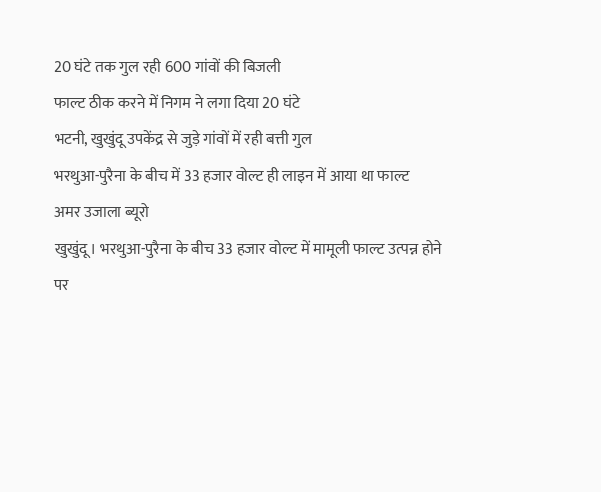20 घंटे तक गुल रही 600 गांवों की बिजली
फाल्ट ठीक करने में निगम ने लगा दिया 20 घंटे
भटनी, खुखुंदू उपकेंद्र से जुड़े गांवों में रही बत्ती गुल
भरथुआ-पुरैना के बीच में 33 हजार वोल्ट ही लाइन में आया था फाल्ट
अमर उजाला ब्यूरो
खुखुंदू। भरथुआ-पुरैना के बीच 33 हजार वोल्ट में मामूली फाल्ट उत्पन्न होने पर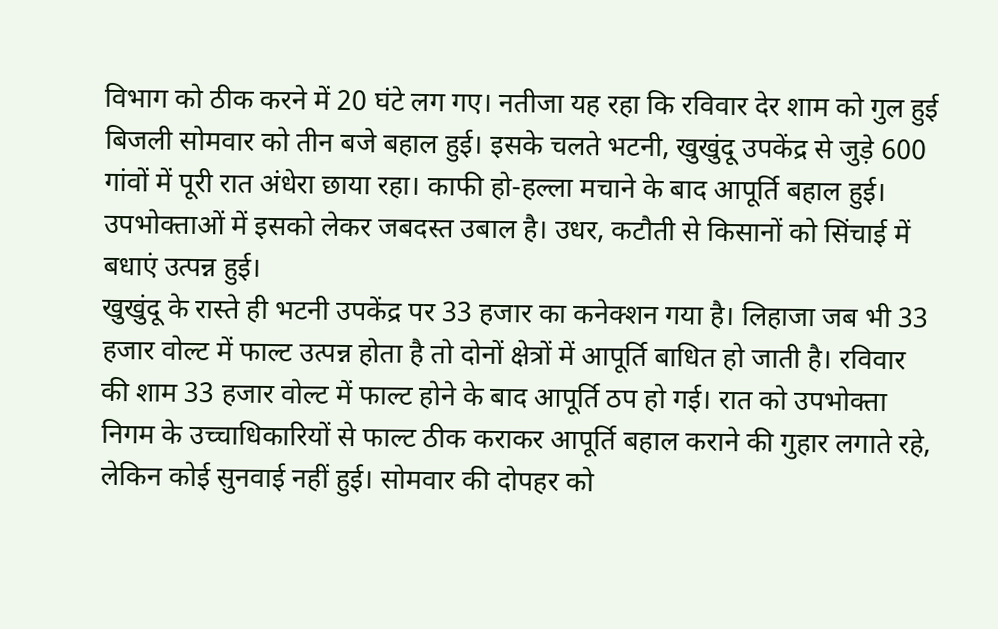विभाग को ठीक करने में 20 घंटे लग गए। नतीजा यह रहा कि रविवार देर शाम को गुल हुई बिजली सोमवार को तीन बजे बहाल हुई। इसके चलते भटनी, खुखुंदू उपकेंद्र से जुड़े 600 गांवों में पूरी रात अंधेरा छाया रहा। काफी हो-हल्ला मचाने के बाद आपूर्ति बहाल हुई। उपभोक्ताओं में इसको लेकर जबदस्त उबाल है। उधर, कटौती से किसानों को सिंचाई में बधाएं उत्पन्न हुई।
खुखुंदू के रास्ते ही भटनी उपकेंद्र पर 33 हजार का कनेक्शन गया है। लिहाजा जब भी 33 हजार वोल्ट में फाल्ट उत्पन्न होता है तो दोनों क्षेत्रों में आपूर्ति बाधित हो जाती है। रविवार की शाम 33 हजार वोल्ट में फाल्ट होने के बाद आपूर्ति ठप हो गई। रात को उपभोक्ता निगम के उच्चाधिकारियों से फाल्ट ठीक कराकर आपूर्ति बहाल कराने की गुहार लगाते रहे, लेकिन कोई सुनवाई नहीं हुई। सोमवार की दोपहर को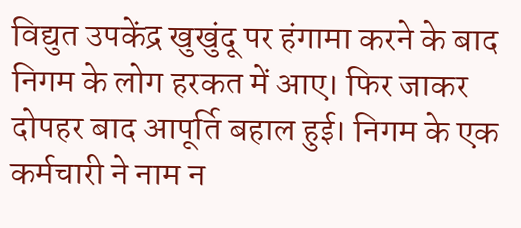विद्युत उपकेंद्र खुखुंदू पर हंगामा करने के बाद निगम के लोग हरकत में आए। फिर जाकर दोपहर बाद आपूर्ति बहाल हुई। निगम के एक कर्मचारी ने नाम न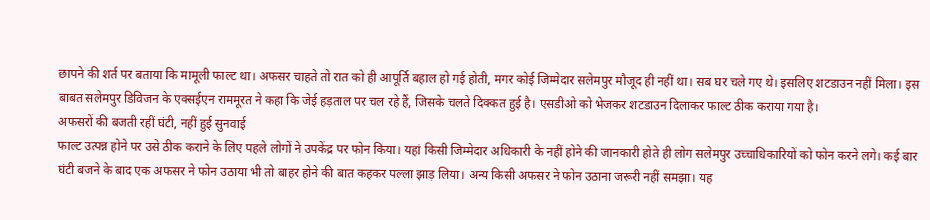छापने की शर्त पर बताया कि मामूली फाल्ट था। अफसर चाहते तो रात को ही आपूर्ति बहाल हो गई होती, मगर कोई जिम्मेदार सलेमपुर मौजूद ही नहीं था। सब घर चले गए थे। इसलिए शटडाउन नहीं मिला। इस बाबत सलेमपुर डिविजन के एक्सईएन राममूरत ने कहा कि जेई हड़ताल पर चल रहे हैं, जिसके चलते दिक्कत हुई है। एसडीओ को भेजकर शटडाउन दिलाकर फाल्ट ठीक कराया गया है।
अफसरों की बजती रहीं घंटी, नहीं हुई सुनवाई
फाल्ट उत्पन्न होने पर उसे ठीक कराने के लिए पहले लोगों ने उपकेंद्र पर फोन किया। यहां किसी जिम्मेदार अधिकारी के नहीं होने की जानकारी होते ही लोग सलेमपुर उच्चाधिकारियों को फोन करने लगे। कई बार घंटी बजने के बाद एक अफसर ने फोन उठाया भी तो बाहर होने की बात कहकर पल्ला झाड़ लिया। अन्य किसी अफसर ने फोन उठाना जरूरी नहीं समझा। यह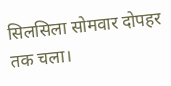सिलसिला सोमवार दोपहर तक चला।